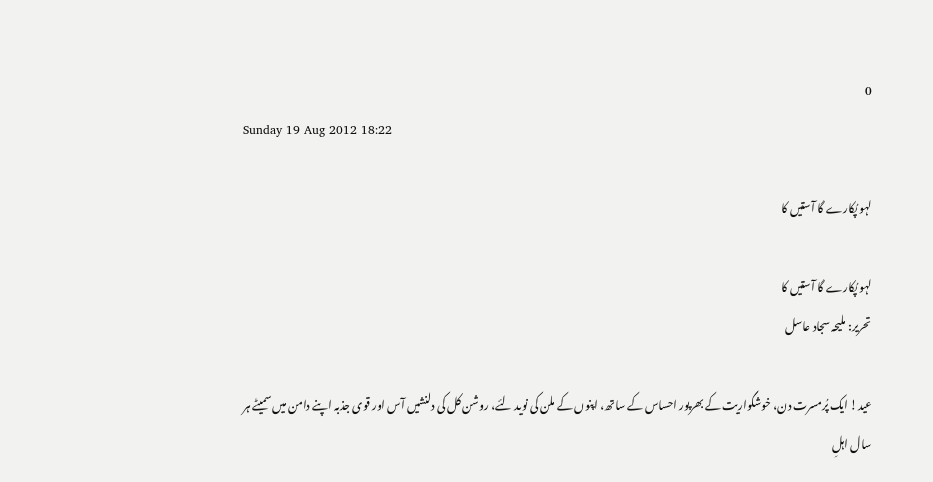0
Sunday 19 Aug 2012 18:22

لہو پُکارے گا آستیں کا

لہو پُکارے گا آستیں کا
تحریر: ملیحہ سجاد عاسل

عید! ایک پُرمسرت دن، خوشگواریت کے بھرپور احساس کے ساتھ، اپنوں کے ملن کی نوید لئے، روشن کل کی دلنشیں آس اور قوی جذبہ اپنے دامن میں سمیٹے ہر سال اہلِ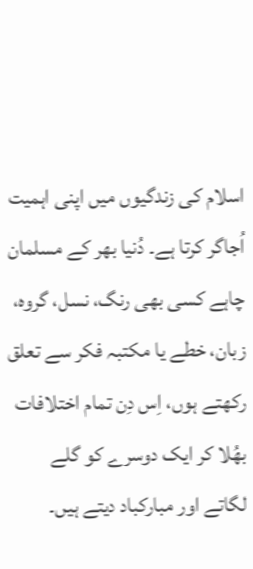اسلام کی زندگیوں میں اپنی اہمیت اُجاگر کرتا ہے۔ دُنیا بھر کے مسلمان چاہے کسی بھی رنگ، نسل، گروہ، زبان، خطے یا مکتبہ فکر سے تعلق رکھتے ہوں، اِس دِن تمام اختلافات بھُلا کر ایک دوسرے کو گلے لگاتے اور مبارکباد دیتے ہیں۔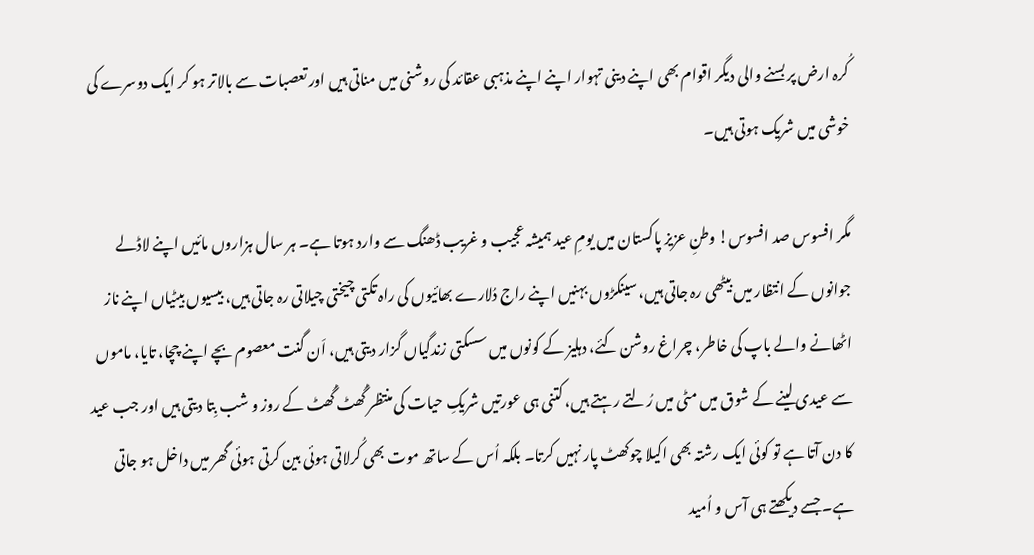کُرہ ارض پر بسنے والی دیگر اقوام بھی اپنے دینی تہوار اپنے اپنے مذہبی عقائد کی روشنی میں مناتی ہیں اور تعصبات سے بالاتر ہو کر ایک دوسرے کی خوشی میں شریک ہوتی ہیں۔

مگر افسوس صد افسوس! وطنِ عزیز پاکستان میں یومِ عید ہمیشہ عجیب و غریب ڈھنگ سے وارد ہوتا ہے۔ ہر سال ہزاروں مائیں اپنے لاڈلے جوانوں کے انتظار میں بیٹھی رہ جاتی ہیں، سینکڑوں بہنیں اپنے راج دُلارے بھائیوں کی راہ تکتی چیختی چیلاتی رہ جاتی ہیں، بیسیوں بیٹیاں اپنے ناز اٹھانے والے باپ کی خاطر، چراغ روشن کئے، دہلیز کے کونوں میں سسکتی زندگیاں گزار دیتی ہیں، اَن گنت معصوم بچے اپنے چچا، تایا، ماموں سے عیدی لینے کے شوق میں مٹی میں رُلتے رہتے ہیں، کتنی ہی عورتیں شریکِ حیات کی منتظر گُھٹ گُھٹ کے روز و شب بِتا دیتی ہیں اور جب عید کا دن آتا ہے تو کوئی ایک رشتہ بھی اکیلا چوکھٹ پار نہیں کرتا۔ بلکہ اُس کے ساتھ موت بھی کُرلاتی ہوئی بین کرتی ہوئی گھر میں داخل ہو جاتی ہے۔ جسے دیکھتے ہی آس و اُمید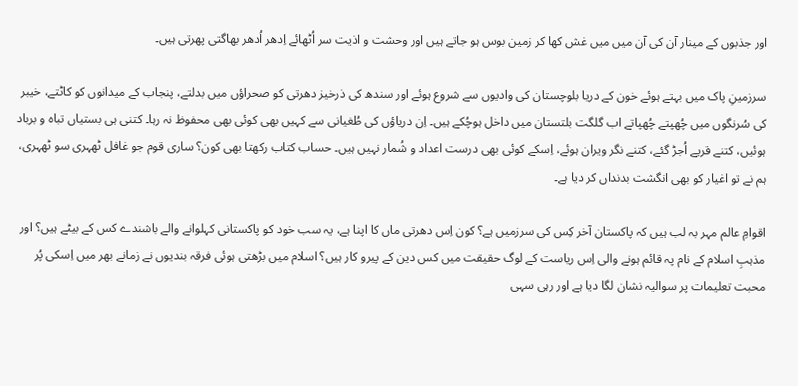اور جذبوں کے مینار آن کی آن میں میں غش کھا کر زمین بوس ہو جاتے ہیں اور وحشت و اذیت سر اُٹھائے اِدھر اُدھر بھاگتی پھرتی ہیں۔

سرزمینِ پاک میں بہتے ہوئے خون کے دریا بلوچستان کی وادیوں سے شروع ہوئے اور سندھ کی ذرخیز دھرتی کو صحراؤں میں بدلتے، پنجاب کے میدانوں کو کاٹتے، خیبر کی سُرنگوں میں چُھپتے چُھپاتے اب گلگت بلتستان میں داخل ہوچُکے ہیں۔ اِن دریاؤں کی طُغیانی سے کہیں بھی کوئی بھی محفوظ نہ رہا۔ کتنی ہی بستیاں تباہ و برباد ہوئیں، کتنے قریے اُجڑ گئے، کتنے نگر ویران ہوئے، اِسکے کوئی بھی درست اعداد و شُمار نہیں ہیں۔ حساب کتاب رکھتا بھی کون؟ ساری قوم جو غافل ٹھہری سو ٹھہری، ہم نے تو اغیار کو بھی انگشت بدنداں کر دیا ہے۔

اقوامِ عالم مہر بہ لب ہیں کہ پاکستان آخر کِس کی سرزمیں ہے؟ کون اِس دھرتی ماں کا اپنا ہے، یہ سب خود کو پاکستانی کہلوانے والے باشندے کس کے بیٹے ہیں؟ اور مذہبِ اسلام کے نام پہ قائم ہونے والی اِس ریاست کے لوگ حقیقت میں کس دین کے پیرو کار ہیں؟ اسلام میں بڑھتی ہوئی فرقہ بندیوں نے زمانے بھر میں اِسکی پُر محبت تعلیمات پر سوالیہ نشان لگا دیا ہے اور رہی سہی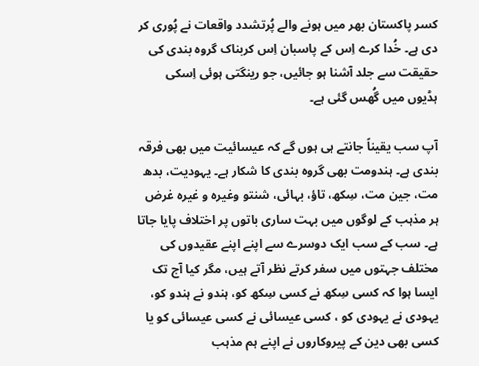کسر پاکستان بھر میں ہونے والے پُرتشدد واقعات نے پُوری کر دی ہے۔ خُدا کرے اِس کے پاسبان اِس کربناک گروہ بندی کی حقیقت سے جلد آشنا ہو جائیں، جو رینگتی ہوئی اِسکی ہڈیوں میں گُھس گئی ہے۔

آپ سب یقیناً جانتے ہی ہوں گے کہ عیسائیت میں بھی فرقہ بندی ہے۔ ہندومت بھی گروہ بندی کا شکار ہے۔ یہودیت، بدھ مت، جین مت، سِکھ، تاؤ، بہائی، شنتو وغیرہ و غیرہ غرض ہر مذہب کے لوگوں میں بہت ساری باتوں پر اختلاف پایا جاتا ہے۔ سب کے سب ایک دوسرے سے اپنے اپنے عقیدوں کی مختلف جہتوں میں سفر کرتے نظر آتے ہیں، مگر کیا آج تک ایسا ہوا کہ کسی سِکھ نے کسی سِکھ کو، ہندو نے ہندو کو، یہودی نے یہودی کو ، کسی عیسائی نے کسی عیسائی کو یا کسی بھی دین کے پیروکاروں نے اپنے ہم مذہب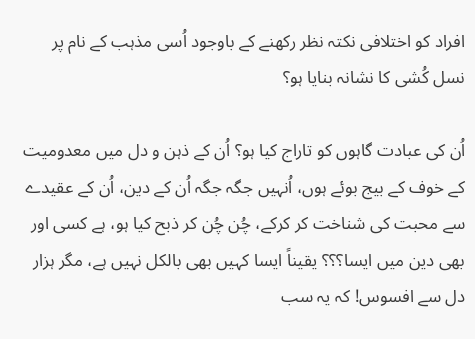افراد کو اختلافی نکتہ نظر رکھنے کے باوجود اُسی مذہب کے نام پر نسل کُشی کا نشانہ بنایا ہو؟

اُن کی عبادت گاہوں کو تاراج کیا ہو؟ اُن کے ذہن و دل میں معدومیت کے خوف کے بیج بوئے ہوں، اُنہیں جگہ جگہ اُن کے دین، اُن کے عقیدے سے محبت کی شناخت کر کرکے، چُن چُن کر ذبح کیا ہو، ہے کسی اور بھی دین میں ایسا؟؟؟ یقیناً ایسا کہیں بھی بالکل نہیں ہے، مگر ہزار دل سے افسوس! کہ یہ سب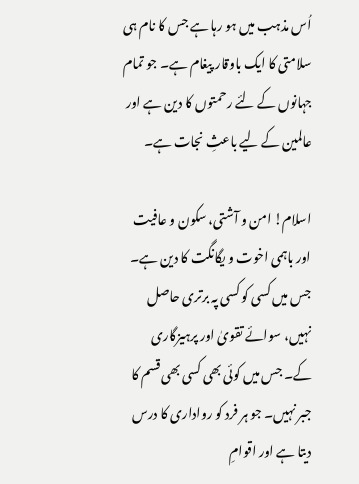اُس مذہب میں ہو رہا ہے جس کا نام ہی سلامتی کا ایک باوقار پیغام ہے۔ جو تمام جہانوں کے لئے رحمتوں کا دین ہے اور عالمین کے لیے باعثِ نجات ہے۔

اسلام! امن و آشتی، سکون و عافیت اور باہمی اخوت و یگانگت کا دین ہے۔ جس میں کسی کو کسی پہ برتری حاصل نہیں، سوائے تقویٰ اور پرہیزگاری کے۔ جس میں کوئی بھی کسی بھی قسم کا جبر نہیں۔ جو ہر فرد کو رواداری کا درس دیتا ہے اور اقوامِ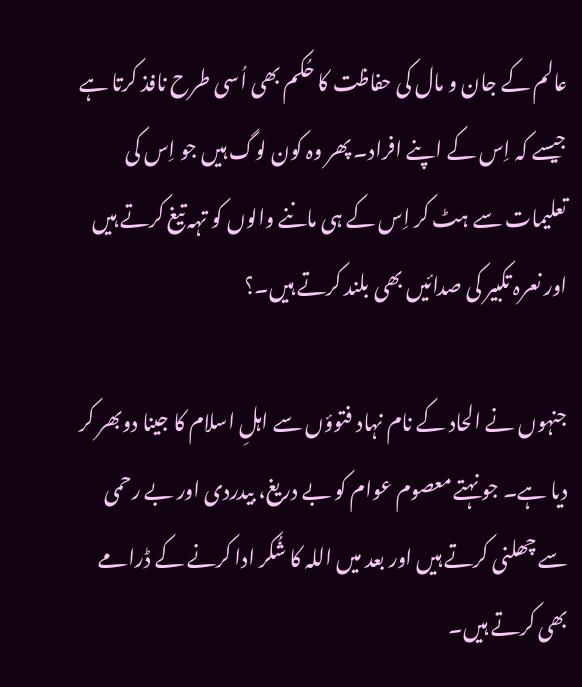عالم کے جان و مال کی حفاظت کا حُکم بھی اُسی طرح نافذ کرتا ہے جیسے کہ اِس کے اپنے افراد۔ پھر وہ کون لوگ ہیں جو اِس کی تعلیمات سے ہٹ کر اِس کے ہی ماننے والوں کو تہہ تیغ کرتے ہیں اور نعرہ تکبیر کی صدائیں بھی بلند کرتے ہیں۔؟

جنہوں نے الحاد کے نام نہاد فتوؤں سے اہلِ اسلام کا جینا دوبھر کر دیا ہے۔ جو نہتے معصوم عوام کو بے دریغ، بیدردی اور بے رحمی سے چھلنی کرتے ہیں اور بعد میں اللہ کا شُکر ادا کرنے کے ڈرامے بھی کرتے ہیں۔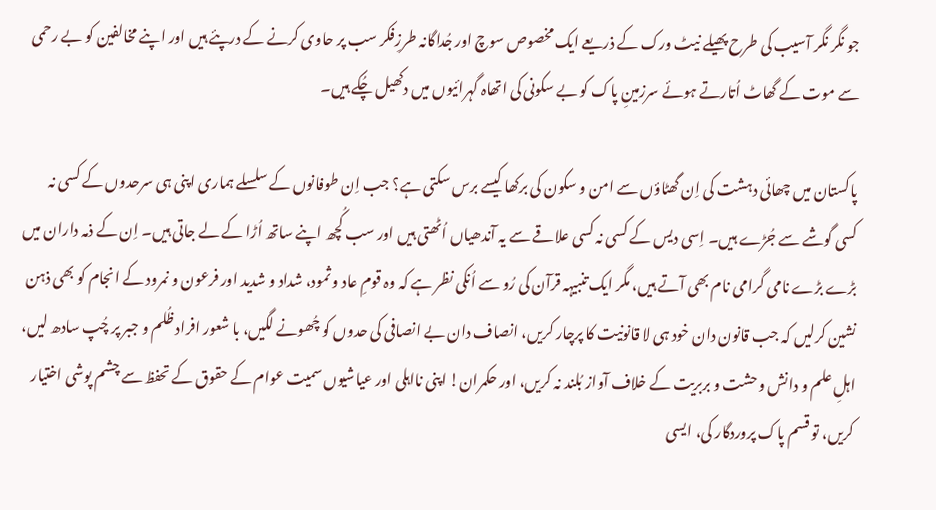جو نگر نگر آسیب کی طرح پھیلے نیٹ ورک کے ذریعے ایک مخصوص سوچ اور جُداگانہ طرزِفکر سب پر حاوی کرنے کے درپئے ہیں اور اپنے مخالفین کو بے رحمی سے موت کے گھاٹ اُتارتے ہوئے سرزمینِ پاک کو بے سکونی کی اتھاہ گہرائیوں میں دکھیل چُکے ہیں۔

پاکستان میں چھائی دہشت کی اِن گھٹاؤں سے امن و سکون کی برکھا کیسے برس سکتی ہے؟ جب اِن طوفانوں کے سلسلے ہماری اپنی ہی سرحدوں کے کسی نہ کسی گوشے سے جُڑے ہیں۔ اِسی دیس کے کسی نہ کسی علاقے سے یہ آندھیاں اُٹھتی ہیں اور سب کُچھ اپنے ساتھ اُڑا کے لے جاتی ہیں۔ اِن کے ذمہ داران میں بڑے بڑے نامی گرامی نام بھی آتے ہیں، مگر ایک تنبیہہ قرآن کی رُو سے اُنکی نظر ہے کہ وہ قومِ عاد و ثمود، شداد و شدید اور فرعون و نمرود کے انجام کو بھی ذہن نشین کرلیں کہ جب قانون دان خود ہی لا قانونیت کا پرچار کریں، انصاف دان بے انصافی کی حدوں کو چُھونے لگیں، با شعور افراد ظُلم و جبر پر چُپ سادھ لیں، اہلِ علم و دانش وحشت و بربریت کے خلاف آواز بُلند نہ کریں، اور حکمران! اپنی نااہلی اور عیاشیوں سمیت عوام کے حقوق کے تحفظ سے چشم پوشی اختیار کریں، تو قسم پاک پروردگار کی، ایسی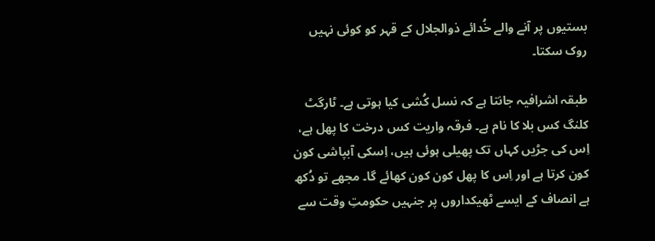بستیوں پر آنے والے خُدائے ذوالجلال کے قہر کو کوئی نہیں روک سکتا۔

طبقہ اشرافیہ جانتا ہے کہ نسل کُشی کیا ہوتی ہے۔ ٹارگٹ کلنگ کس بلا کا نام ہے۔ فرقہ واریت کس درخت کا پھل ہے، اِس کی جڑیں کہاں تک پھیلی ہوئی ہیں، اِسکی آبپاشی کون کون کرتا ہے اور اِس کا پھل کون کون کھائے گا۔ مجھے تو دُکھ ہے انصاف کے ایسے ٹھیکداروں پر جنہیں حکومتِ وقت سے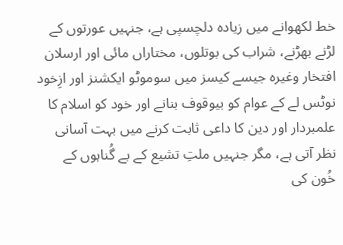خط لکھوانے میں زیادہ دلچسپی ہے، جنہیں عورتوں کے لڑنے بھڑنے، شراب کی بوتلوں، مختاراں مائی اور ارسلان افتخار وغیرہ جیسے کیسز میں سوموٹو ایکشنز اور ازِخود نوٹس لے کے عوام کو بیوقوف بنانے اور خود کو اسلام کا علمبردار اور دین کا داعی ثابت کرنے میں بہت آسانی نظر آتی ہے، مگر جنہیں ملتِ تشیع کے بے گُناہوں کے خُون کی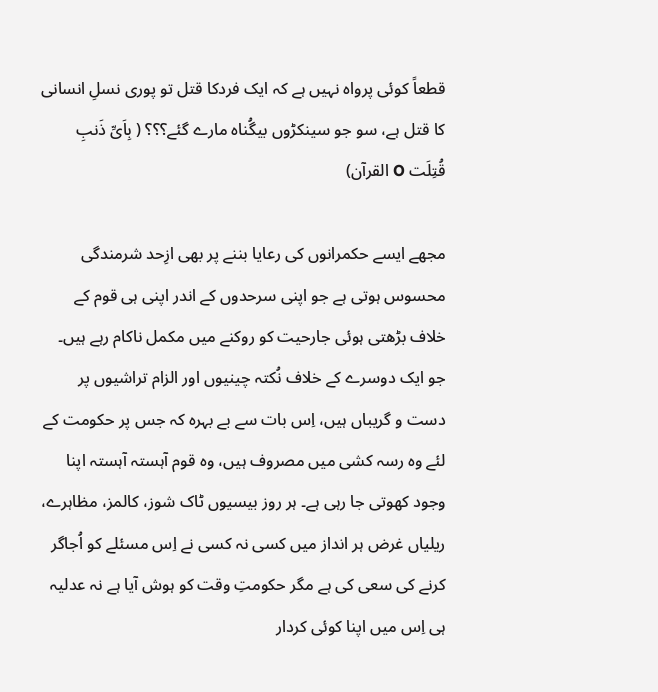قطعاً کوئی پرواہ نہیں ہے کہ ایک فردکا قتل تو پوری نسلِ انسانی کا قتل ہے، سو جو سینکڑوں بیگُناہ مارے گئے؟؟؟ ( بِاَیِّ ذَنبِ قُتِلَت O القرآن)

مجھے ایسے حکمرانوں کی رعایا بننے پر بھی ازِحد شرمندگی محسوس ہوتی ہے جو اپنی سرحدوں کے اندر اپنی ہی قوم کے خلاف بڑھتی ہوئی جارحیت کو روکنے میں مکمل ناکام رہے ہیں۔ جو ایک دوسرے کے خلاف نُکتہ چینیوں اور الزام تراشیوں پر دست و گریباں ہیں، اِس بات سے بے بہرہ کہ جس پر حکومت کے لئے وہ رسہ کشی میں مصروف ہیں، وہ قوم آہستہ آہستہ اپنا وجود کھوتی جا رہی ہے۔ ہر روز بیسیوں ٹاک شوز، کالمز، مظاہرے، ریلیاں غرض ہر انداز میں کسی نہ کسی نے اِس مسئلے کو اُجاگر کرنے کی سعی کی ہے مگر حکومتِ وقت کو ہوش آیا ہے نہ عدلیہ ہی اِس میں اپنا کوئی کردار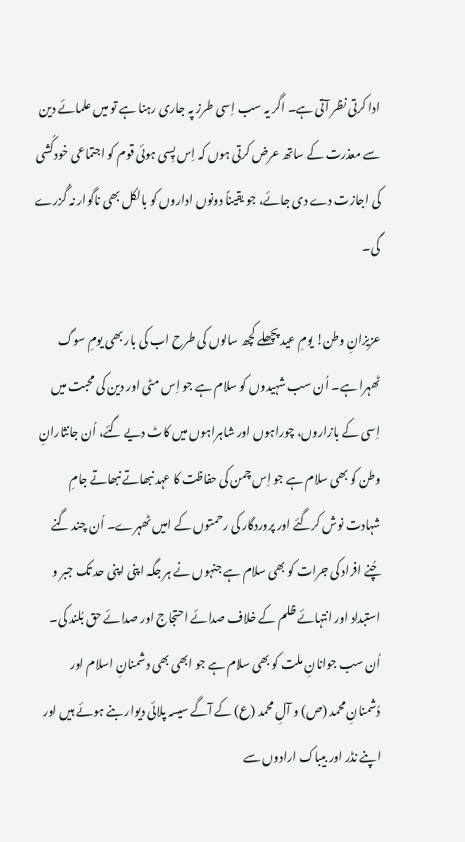ادا کرتی نظر آتی ہے۔ اگر یہ سب اِسی طرز پہ جاری رہنا ہے تو میں علمائے دین سے معذرت کے ساتھ عرض کرتی ہوں کہ اِس پِسی ہوئی قوم کو اجتماعی خودکُشی کی اجازت دے دی جائے، جو یقیناً دونوں اداروں کو بالکل بھی ناگوار نہ گُزرے گی۔

عزیزانِ وطن! یومِ عید پچھلے کچھ سالوں کی طرح اب کی بار بھی یومِ سوگ ٹھہرا ہے۔ اُن سب شہیدوں کو سلام ہے جو اِس مٹی اور دین کی محبت میں اِسی کے بازاروں، چوراہوں اور شاہراہوں میں کاٹ دیے گئے، اُن جانثارانِ وطن کو بھی سلام ہے جو اِس چمن کی حفاظت کا عہد نبھاتے نبھاتے جامِ شہادت نوش کرگئے اور پروردگار کی رحمتوں کے امیں ٹھہرے۔ اُن چند گنے چُنے افراد کی جرات کو بھی سلام ہے جنہوں نے ہر جگہ اپنی اپنی حد تک جبر و استبداد اور انتہائے ظلم کے خلاف صدائے احتجاج اور صدائے حق بُلند کی۔ اُن سب جوانانِ ملت کو بھی سلام ہے جو ابھی بھی دشمنانِ اسلام اور دُشمنانِ محمد (ص) و آلِ محمد (ع) کے آگے سیسہ پلائی دیوار بنے ہوئے ہیں اور اپنے نڈر اور بیباک ارادوں سے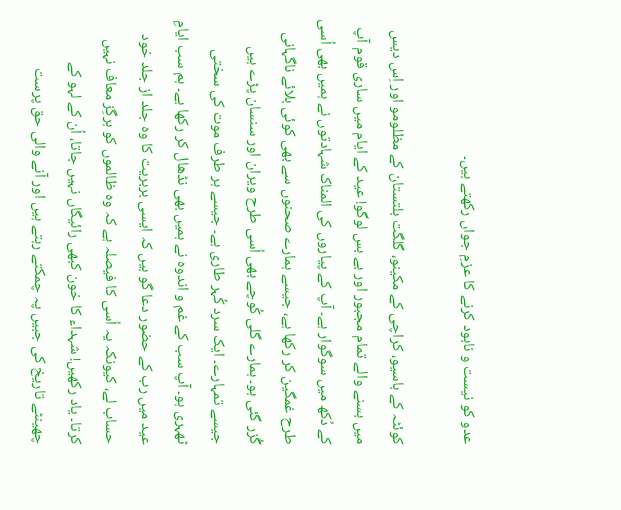عدو کو نیست و نابود کرنے کا عزمِ جواں رکھتے ہیں۔

کوئٹہ کے باسیو، کراچی کے مکینو، گلگت بلتستان کے مظلومو اور اِس دیس میں بسنے والے تمام مجبور اور بے بس لوگو! عید کے ایام میں ساری قوم آپ کے دُکھ میں سوگوار ہے۔ آپ کے پیاروں کی المناک شہادتوں نے ہمیں بھی اُسی طرح غمگین کر رکھا ہے، جیسے ہمارے صحنوں سے بھی کوئی بلائے ناگہانی گُزر گئی ہو۔ ہمارے گلی کُوچے بھی اُسی طرح ویران اور سنسان پڑے ہیں جیسے تمہارے۔ ایک سرد کُہر طاری ہے۔ جیسے ہر طرف موت کی سختی ٹھہری ہو۔ آپ سب کے غم و اندوہ نے ہمیں بھی نڈھال کر رکھا ہے۔ ہم سب ایامِ عید میں رب کے حضور دعا گو ہیں کہ ایسی بربریت کا وہ جلد از جلد خود حساب لے، کیونکہ یہ اُسی کا فیصلہ ہے کہ وہ ظالموں کو ہرگِز معاف نہیں کرتا۔ یاد رکھیں! شہداء کا خون کبھی رائیگاں نہیں جاتا، اُن کے لہو کے چھینٹے تاریخ کی جبیں پہ چمکتے رہتے ہیں اور آنے والی حق پرست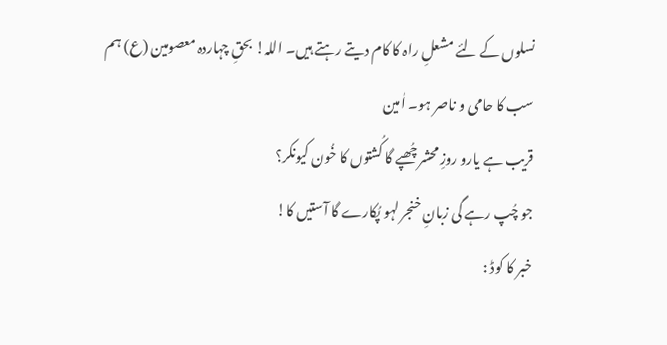نسلوں کے لئے مشعلِ راہ کا کام دیتے رہتے ہیں۔ اللہ! بحقِ چہاردہ معصومین (ع) ہم سب کا حامی و ناصر ہو۔ اٰمین
قریب ہے یارو روزِ محشر چُھپے گا کُشتوں کا خُون کیونکر؟
جو چُپ رہے گی زبانِ خنجر لہو پُکارے گا آستیں کا!
خبر کا کوڈ :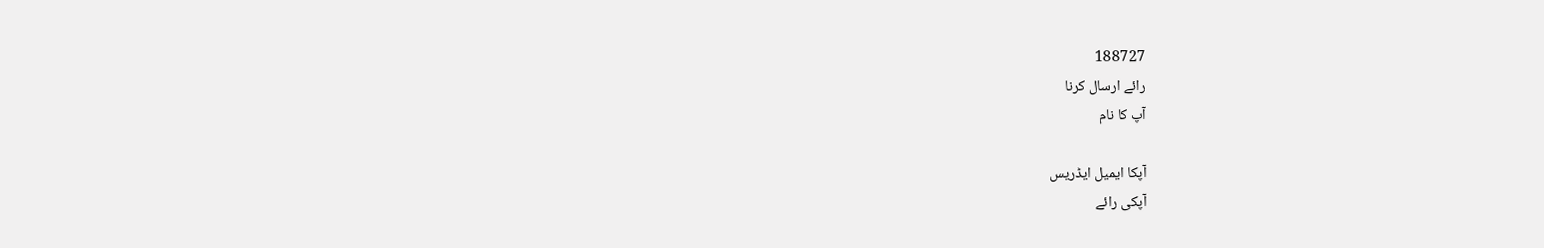188727
رائے ارسال کرنا
آپ کا نام

آپکا ایمیل ایڈریس
آپکی رائے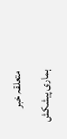متعلقہ خبر
ہماری پیشکش